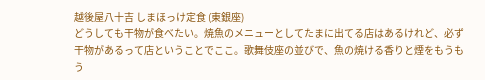越後屋八十吉 しまほっけ定食 (東銀座)
どうしても干物が食べたい。焼魚のメニューとしてたまに出てる店はあるけれど、必ず干物があるって店ということでここ。歌舞伎座の並びで、魚の焼ける香りと煙をもうもう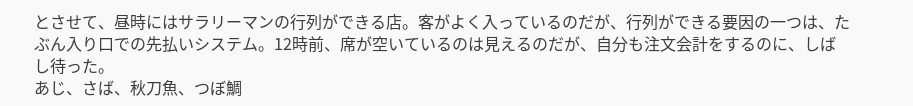とさせて、昼時にはサラリーマンの行列ができる店。客がよく入っているのだが、行列ができる要因の一つは、たぶん入り口での先払いシステム。12時前、席が空いているのは見えるのだが、自分も注文会計をするのに、しばし待った。
あじ、さば、秋刀魚、つぼ鯛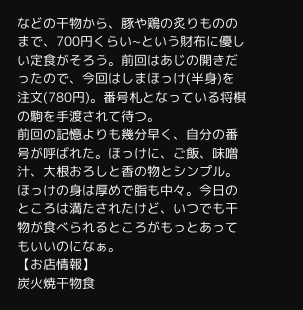などの干物から、豚や鶏の炙りもののまで、700円くらい~という財布に優しい定食がそろう。前回はあじの開きだったので、今回はしまほっけ(半身)を注文(780円)。番号札となっている将棋の駒を手渡されて待つ。
前回の記憶よりも幾分早く、自分の番号が呼ばれた。ほっけに、ご飯、味噌汁、大根おろしと香の物とシンプル。ほっけの身は厚めで脂も中々。今日のところは満たされたけど、いつでも干物が食べられるところがもっとあってもいいのになぁ。
【お店情報】
炭火焼干物食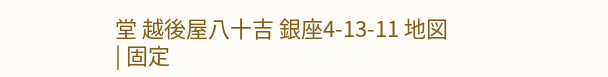堂 越後屋八十吉 銀座4-13-11 地図
| 固定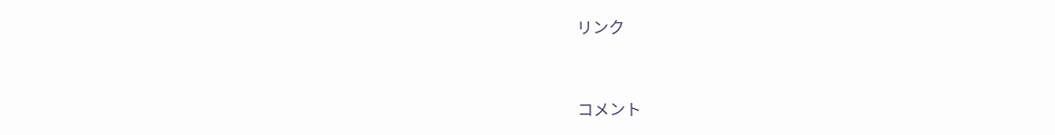リンク


コメント